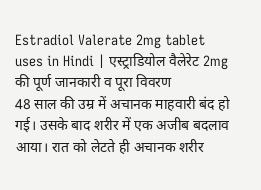Estradiol Valerate 2mg tablet uses in Hindi | एस्ट्राडियोल वैलेरेट 2mg की पूर्ण जानकारी व पूरा विवरण
48 साल की उम्र में अचानक माहवारी बंद हो गई। उसके बाद शरीर में एक अजीब बदलाव आया। रात को लेटते ही अचानक शरीर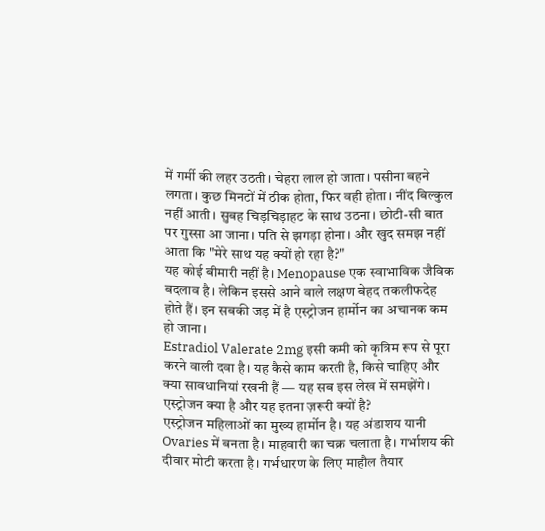में गर्मी की लहर उठती। चेहरा लाल हो जाता। पसीना बहने लगता। कुछ मिनटों में ठीक होता, फिर वही होता। नींद बिल्कुल नहीं आती। सुबह चिड़चिड़ाहट के साथ उठना। छोटी-सी बात पर गुस्सा आ जाना। पति से झगड़ा होना। और खुद समझ नहीं आता कि "मेरे साथ यह क्यों हो रहा है?"
यह कोई बीमारी नहीं है। Menopause एक स्वाभाविक जैविक बदलाव है। लेकिन इससे आने वाले लक्षण बेहद तकलीफदेह होते हैं। इन सबकी जड़ में है एस्ट्रोजन हार्मोन का अचानक कम हो जाना।
Estradiol Valerate 2mg इसी कमी को कृत्रिम रूप से पूरा करने वाली दवा है। यह कैसे काम करती है, किसे चाहिए और क्या सावधानियां रखनी हैं — यह सब इस लेख में समझेंगे।
एस्ट्रोजन क्या है और यह इतना ज़रूरी क्यों है?
एस्ट्रोजन महिलाओं का मुख्य हार्मोन है। यह अंडाशय यानी Ovaries में बनता है। माहवारी का चक्र चलाता है। गर्भाशय की दीवार मोटी करता है। गर्भधारण के लिए माहौल तैयार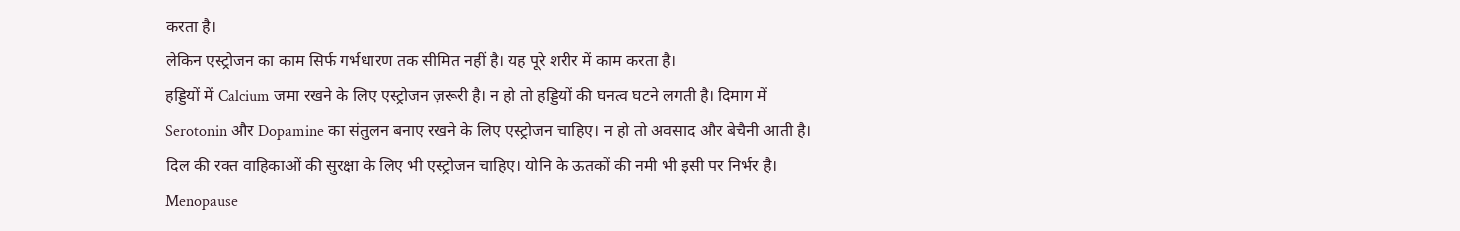करता है।
लेकिन एस्ट्रोजन का काम सिर्फ गर्भधारण तक सीमित नहीं है। यह पूरे शरीर में काम करता है।
हड्डियों में Calcium जमा रखने के लिए एस्ट्रोजन ज़रूरी है। न हो तो हड्डियों की घनत्व घटने लगती है। दिमाग में Serotonin और Dopamine का संतुलन बनाए रखने के लिए एस्ट्रोजन चाहिए। न हो तो अवसाद और बेचैनी आती है। दिल की रक्त वाहिकाओं की सुरक्षा के लिए भी एस्ट्रोजन चाहिए। योनि के ऊतकों की नमी भी इसी पर निर्भर है।
Menopause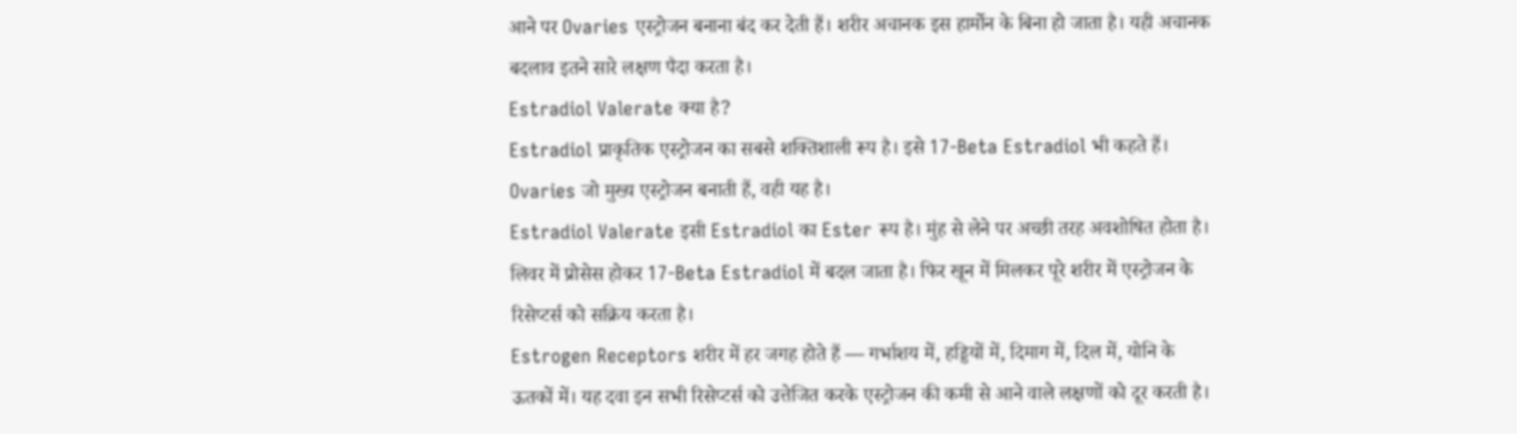आने पर Ovaries एस्ट्रोजन बनाना बंद कर देती हैं। शरीर अचानक इस हार्मोन के बिना हो जाता है। यही अचानक बदलाव इतने सारे लक्षण पैदा करता है।
Estradiol Valerate क्या है?
Estradiol प्राकृतिक एस्ट्रोजन का सबसे शक्तिशाली रूप है। इसे 17-Beta Estradiol भी कहते हैं। Ovaries जो मुख्य एस्ट्रोजन बनाती हैं, वही यह है।
Estradiol Valerate इसी Estradiol का Ester रूप है। मुंह से लेने पर अच्छी तरह अवशोषित होता है। लिवर में प्रोसेस होकर 17-Beta Estradiol में बदल जाता है। फिर खून में मिलकर पूरे शरीर में एस्ट्रोजन के रिसेप्टर्स को सक्रिय करता है।
Estrogen Receptors शरीर में हर जगह होते हैं — गर्भाशय में, हड्डियों में, दिमाग में, दिल में, योनि के ऊतकों में। यह दवा इन सभी रिसेप्टर्स को उत्तेजित करके एस्ट्रोजन की कमी से आने वाले लक्षणों को दूर करती है।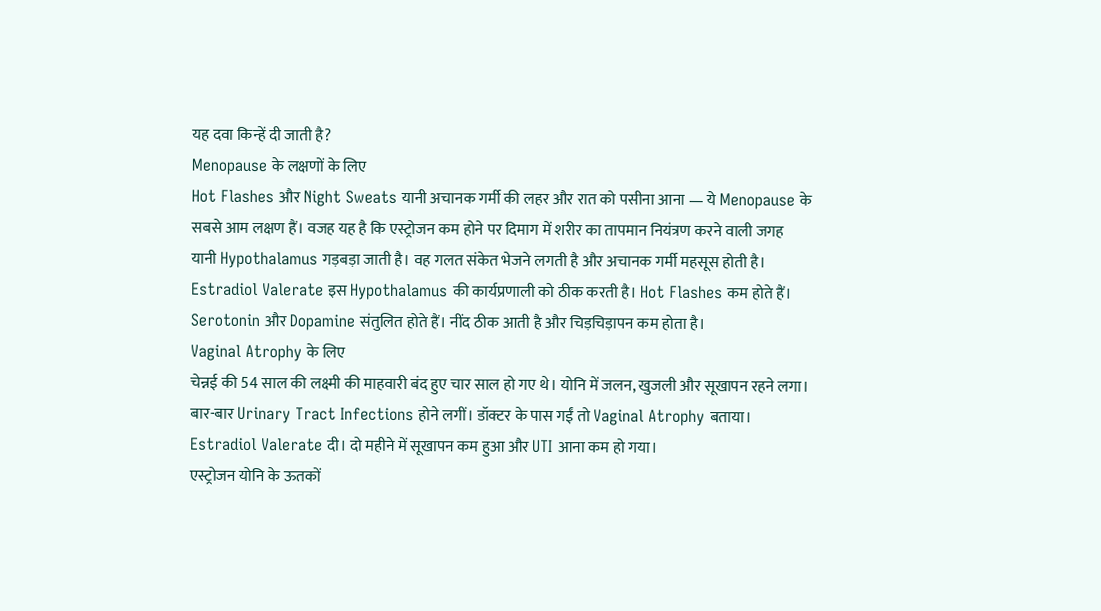यह दवा किन्हें दी जाती है?
Menopause के लक्षणों के लिए
Hot Flashes और Night Sweats यानी अचानक गर्मी की लहर और रात को पसीना आना — ये Menopause के सबसे आम लक्षण हैं। वजह यह है कि एस्ट्रोजन कम होने पर दिमाग में शरीर का तापमान नियंत्रण करने वाली जगह यानी Hypothalamus गड़बड़ा जाती है। वह गलत संकेत भेजने लगती है और अचानक गर्मी महसूस होती है।
Estradiol Valerate इस Hypothalamus की कार्यप्रणाली को ठीक करती है। Hot Flashes कम होते हैं। Serotonin और Dopamine संतुलित होते हैं। नींद ठीक आती है और चिड़चिड़ापन कम होता है।
Vaginal Atrophy के लिए
चेन्नई की 54 साल की लक्ष्मी की माहवारी बंद हुए चार साल हो गए थे। योनि में जलन, खुजली और सूखापन रहने लगा। बार-बार Urinary Tract Infections होने लगीं। डॉक्टर के पास गईं तो Vaginal Atrophy बताया। Estradiol Valerate दी। दो महीने में सूखापन कम हुआ और UTI आना कम हो गया।
एस्ट्रोजन योनि के ऊतकों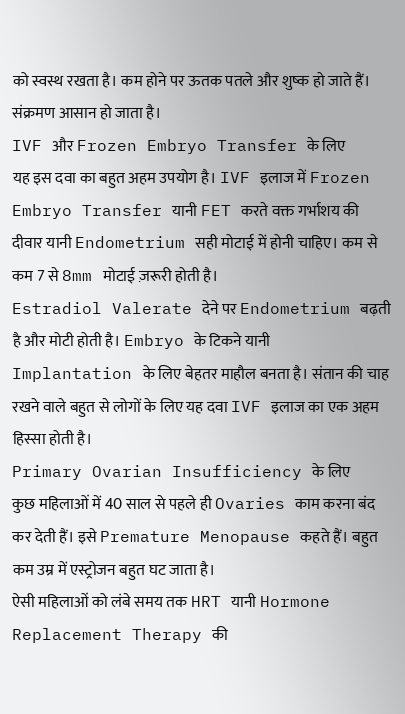को स्वस्थ रखता है। कम होने पर ऊतक पतले और शुष्क हो जाते हैं। संक्रमण आसान हो जाता है।
IVF और Frozen Embryo Transfer के लिए
यह इस दवा का बहुत अहम उपयोग है। IVF इलाज में Frozen Embryo Transfer यानी FET करते वक्त गर्भाशय की दीवार यानी Endometrium सही मोटाई में होनी चाहिए। कम से कम 7 से 8mm मोटाई ज़रूरी होती है।
Estradiol Valerate देने पर Endometrium बढ़ती है और मोटी होती है। Embryo के टिकने यानी Implantation के लिए बेहतर माहौल बनता है। संतान की चाह रखने वाले बहुत से लोगों के लिए यह दवा IVF इलाज का एक अहम हिस्सा होती है।
Primary Ovarian Insufficiency के लिए
कुछ महिलाओं में 40 साल से पहले ही Ovaries काम करना बंद कर देती हैं। इसे Premature Menopause कहते हैं। बहुत कम उम्र में एस्ट्रोजन बहुत घट जाता है।
ऐसी महिलाओं को लंबे समय तक HRT यानी Hormone Replacement Therapy की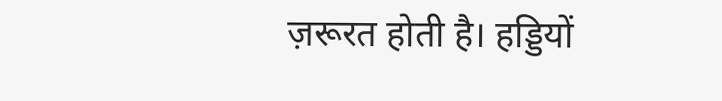ज़रूरत होती है। हड्डियों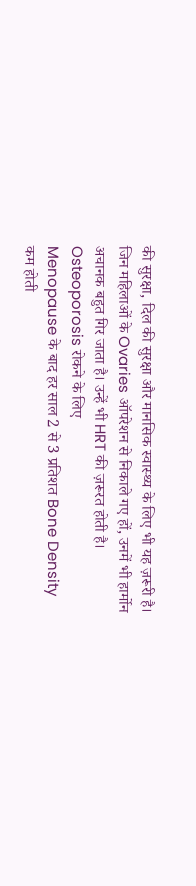की सुरक्षा, दिल की सुरक्षा और मानसिक स्वास्थ्य के लिए भी यह ज़रूरी है।
जिन महिलाओं के Ovaries ऑपरेशन से निकाले गए हों, उनमें भी हार्मोन अचानक बहुत गिर जाता है। उन्हें भी HRT की ज़रूरत होती है।
Osteoporosis रोकने के लिए
Menopause के बाद हर साल 2 से 3 प्रतिशत Bone Density कम होती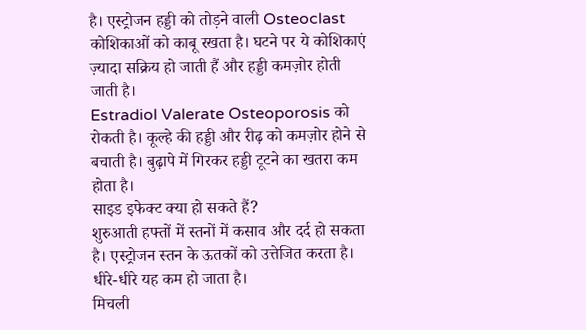है। एस्ट्रोजन हड्डी को तोड़ने वाली Osteoclast कोशिकाओं को काबू रखता है। घटने पर ये कोशिकाएं ज़्यादा सक्रिय हो जाती हैं और हड्डी कमज़ोर होती जाती है।
Estradiol Valerate Osteoporosis को रोकती है। कूल्हे की हड्डी और रीढ़ को कमज़ोर होने से बचाती है। बुढ़ापे में गिरकर हड्डी टूटने का खतरा कम होता है।
साइड इफेक्ट क्या हो सकते हैं?
शुरुआती हफ्तों में स्तनों में कसाव और दर्द हो सकता है। एस्ट्रोजन स्तन के ऊतकों को उत्तेजित करता है। धीरे-धीरे यह कम हो जाता है।
मिचली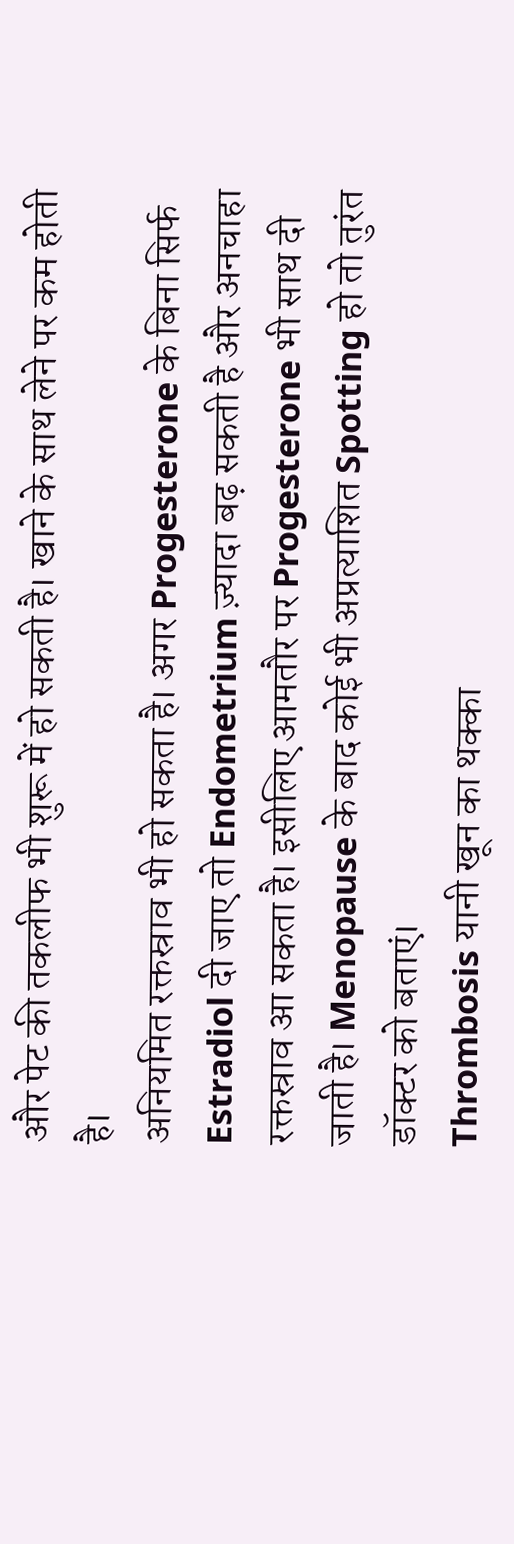और पेट की तकलीफ भी शुरू में हो सकती है। खाने के साथ लेने पर कम होती है।
अनियमित रक्तस्राव भी हो सकता है। अगर Progesterone के बिना सिर्फ Estradiol दी जाए तो Endometrium ज़्यादा बढ़ सकती है और अनचाहा रक्तस्राव आ सकता है। इसीलिए आमतौर पर Progesterone भी साथ दी जाती है। Menopause के बाद कोई भी अप्रत्याशित Spotting हो तो तुरंत डॉक्टर को बताएं।
Thrombosis यानी खून का थक्का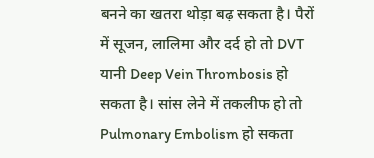बनने का खतरा थोड़ा बढ़ सकता है। पैरों में सूजन, लालिमा और दर्द हो तो DVT यानी Deep Vein Thrombosis हो सकता है। सांस लेने में तकलीफ हो तो Pulmonary Embolism हो सकता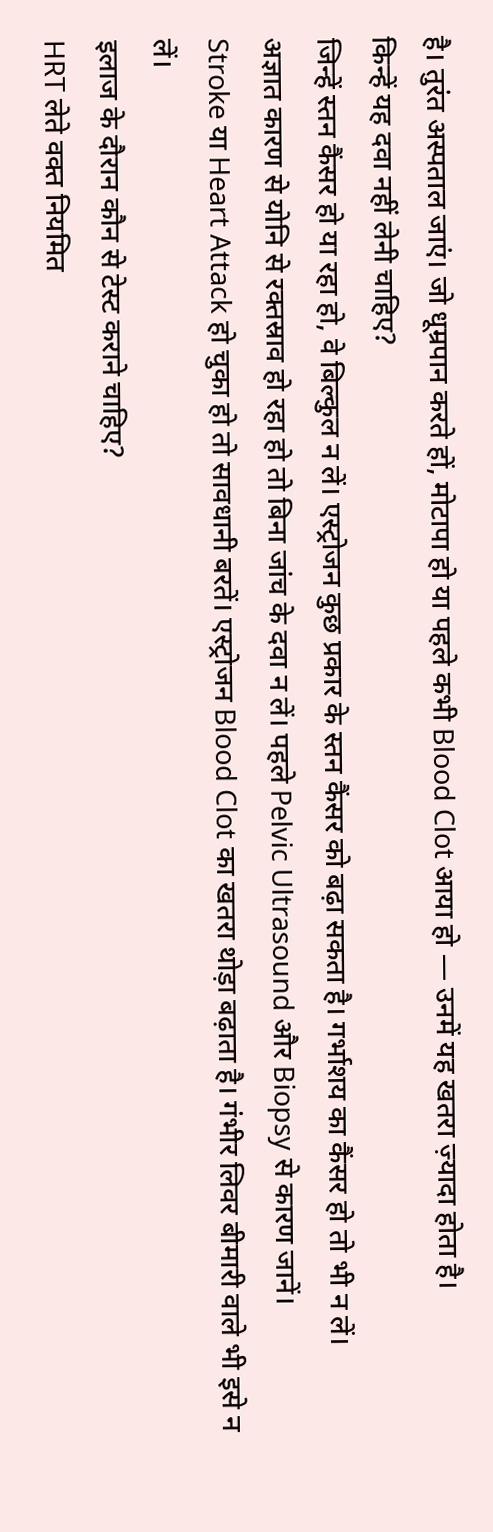है। तुरंत अस्पताल जाएं। जो धूम्रपान करते हों, मोटापा हो या पहले कभी Blood Clot आया हो — उनमें यह खतरा ज़्यादा होता है।
किन्हें यह दवा नहीं लेनी चाहिए?
जिन्हें स्तन कैंसर हो या रहा हो, वे बिल्कुल न लें। एस्ट्रोजन कुछ प्रकार के स्तन कैंसर को बढ़ा सकता है। गर्भाशय का कैंसर हो तो भी न लें।
अज्ञात कारण से योनि से रक्तस्राव हो रहा हो तो बिना जांच के दवा न लें। पहले Pelvic Ultrasound और Biopsy से कारण जानें।
Stroke या Heart Attack हो चुका हो तो सावधानी बरतें। एस्ट्रोजन Blood Clot का खतरा थोड़ा बढ़ाता है। गंभीर लिवर बीमारी वाले भी इसे न लें।
इलाज के दौरान कौन से टेस्ट कराने चाहिए?
HRT लेते वक्त नियमित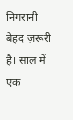निगरानी बेहद ज़रूरी है। साल में एक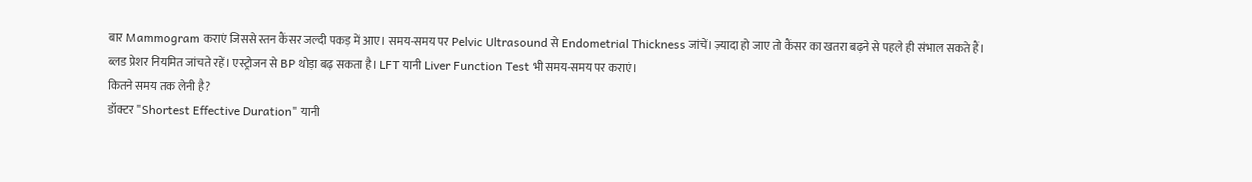बार Mammogram कराएं जिससे स्तन कैंसर जल्दी पकड़ में आए। समय-समय पर Pelvic Ultrasound से Endometrial Thickness जांचें। ज़्यादा हो जाए तो कैंसर का खतरा बढ़ने से पहले ही संभाल सकते हैं।
ब्लड प्रेशर नियमित जांचते रहें। एस्ट्रोजन से BP थोड़ा बढ़ सकता है। LFT यानी Liver Function Test भी समय-समय पर कराएं।
कितने समय तक लेनी है?
डॉक्टर "Shortest Effective Duration" यानी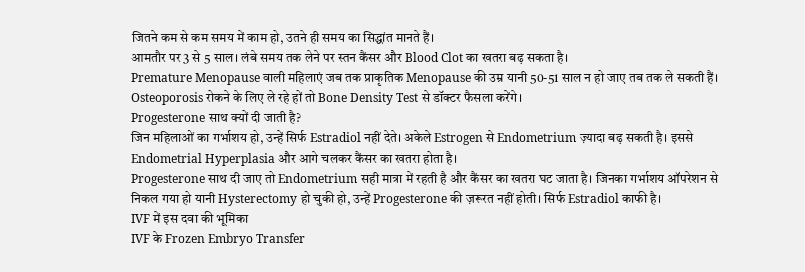जितने कम से कम समय में काम हो, उतने ही समय का सिद्धांत मानते हैं।
आमतौर पर 3 से 5 साल। लंबे समय तक लेने पर स्तन कैंसर और Blood Clot का खतरा बढ़ सकता है।
Premature Menopause वाली महिलाएं जब तक प्राकृतिक Menopause की उम्र यानी 50-51 साल न हो जाए तब तक ले सकती हैं। Osteoporosis रोकने के लिए ले रहे हों तो Bone Density Test से डॉक्टर फैसला करेंगे।
Progesterone साथ क्यों दी जाती है?
जिन महिलाओं का गर्भाशय हो, उन्हें सिर्फ Estradiol नहीं देते। अकेले Estrogen से Endometrium ज़्यादा बढ़ सकती है। इससे Endometrial Hyperplasia और आगे चलकर कैंसर का खतरा होता है।
Progesterone साथ दी जाए तो Endometrium सही मात्रा में रहती है और कैंसर का खतरा घट जाता है। जिनका गर्भाशय ऑपरेशन से निकल गया हो यानी Hysterectomy हो चुकी हो, उन्हें Progesterone की ज़रूरत नहीं होती। सिर्फ Estradiol काफी है।
IVF में इस दवा की भूमिका
IVF के Frozen Embryo Transfer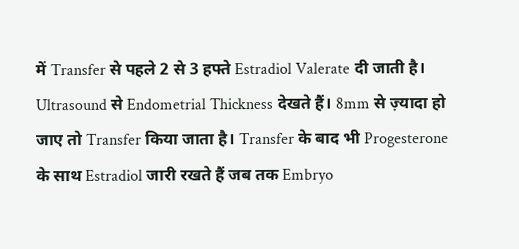में Transfer से पहले 2 से 3 हफ्ते Estradiol Valerate दी जाती है। Ultrasound से Endometrial Thickness देखते हैं। 8mm से ज़्यादा हो जाए तो Transfer किया जाता है। Transfer के बाद भी Progesterone के साथ Estradiol जारी रखते हैं जब तक Embryo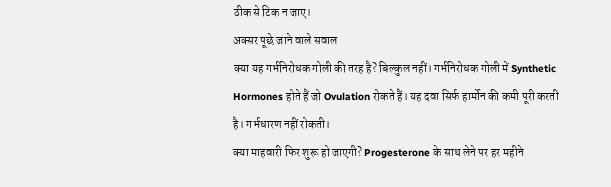ठीक से टिक न जाए।
अक्सर पूछे जाने वाले सवाल
क्या यह गर्भनिरोधक गोली की तरह है? बिल्कुल नहीं। गर्भनिरोधक गोली में Synthetic Hormones होते हैं जो Ovulation रोकते हैं। यह दवा सिर्फ हार्मोन की कमी पूरी करती है। गर्भधारण नहीं रोकती।
क्या माहवारी फिर शुरू हो जाएगी? Progesterone के साथ लेने पर हर महीने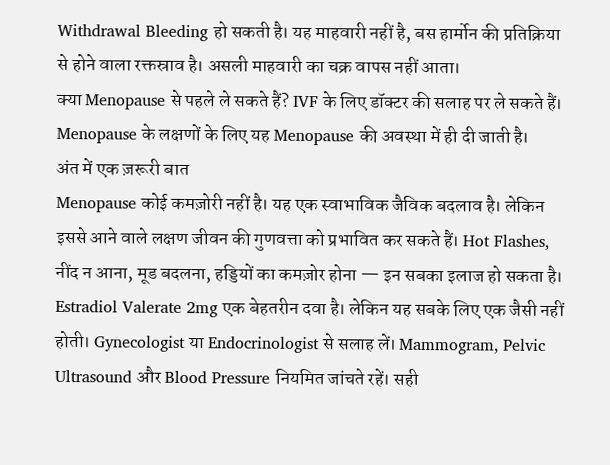Withdrawal Bleeding हो सकती है। यह माहवारी नहीं है, बस हार्मोन की प्रतिक्रिया से होने वाला रक्तस्राव है। असली माहवारी का चक्र वापस नहीं आता।
क्या Menopause से पहले ले सकते हैं? IVF के लिए डॉक्टर की सलाह पर ले सकते हैं। Menopause के लक्षणों के लिए यह Menopause की अवस्था में ही दी जाती है।
अंत में एक ज़रूरी बात
Menopause कोई कमज़ोरी नहीं है। यह एक स्वाभाविक जैविक बदलाव है। लेकिन इससे आने वाले लक्षण जीवन की गुणवत्ता को प्रभावित कर सकते हैं। Hot Flashes, नींद न आना, मूड बदलना, हड्डियों का कमज़ोर होना — इन सबका इलाज हो सकता है।
Estradiol Valerate 2mg एक बेहतरीन दवा है। लेकिन यह सबके लिए एक जैसी नहीं होती। Gynecologist या Endocrinologist से सलाह लें। Mammogram, Pelvic Ultrasound और Blood Pressure नियमित जांचते रहें। सही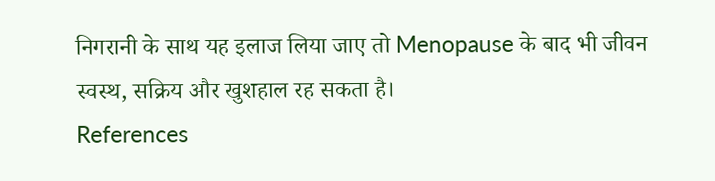निगरानी के साथ यह इलाज लिया जाए तो Menopause के बाद भी जीवन स्वस्थ, सक्रिय और खुशहाल रह सकता है।
References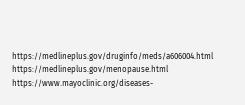https://medlineplus.gov/druginfo/meds/a606004.html
https://medlineplus.gov/menopause.html
https://www.mayoclinic.org/diseases-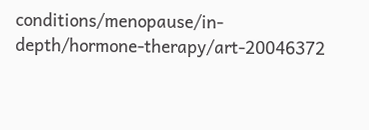conditions/menopause/in-depth/hormone-therapy/art-20046372